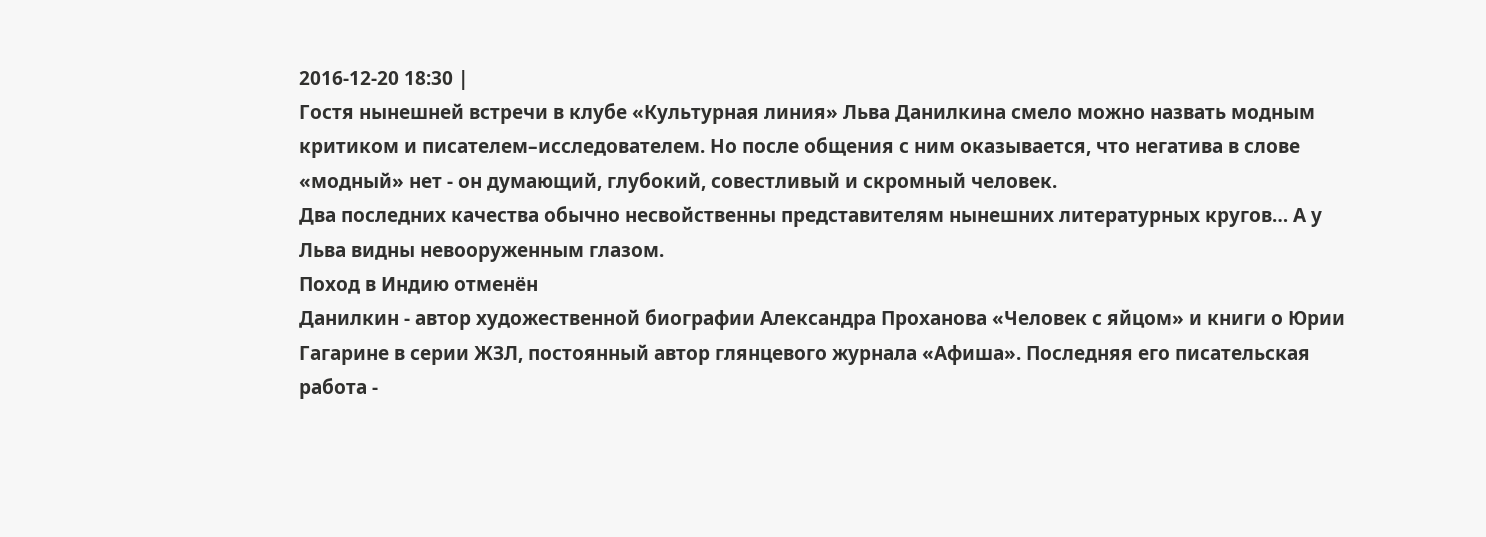2016-12-20 18:30 |
Гостя нынешней встречи в клубе «Культурная линия» Льва Данилкина смело можно назвать модным критиком и писателем–исследователем. Но после общения с ним оказывается, что негатива в слове «модный» нет - он думающий, глубокий, совестливый и скромный человек.
Два последних качества обычно несвойственны представителям нынешних литературных кругов… А у Льва видны невооруженным глазом.
Поход в Индию отменён
Данилкин - автор художественной биографии Александра Проханова «Человек с яйцом» и книги о Юрии Гагарине в серии ЖЗЛ, постоянный автор глянцевого журнала «Афиша». Последняя его писательская работа -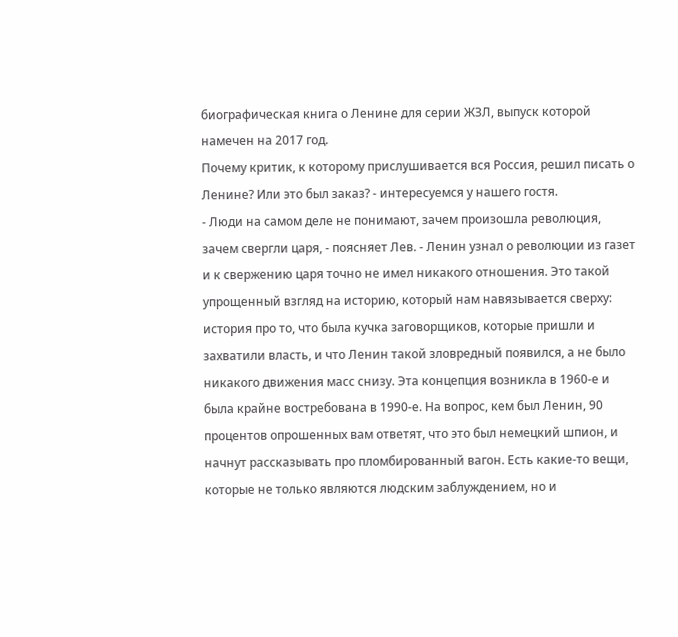биографическая книга о Ленине для серии ЖЗЛ, выпуск которой намечен на 2017 год.
Почему критик, к которому прислушивается вся Россия, решил писать о Ленине? Или это был заказ? - интересуемся у нашего гостя.
- Люди на самом деле не понимают, зачем произошла революция, зачем свергли царя, - поясняет Лев. - Ленин узнал о революции из газет и к свержению царя точно не имел никакого отношения. Это такой упрощенный взгляд на историю, который нам навязывается сверху: история про то, что была кучка заговорщиков, которые пришли и захватили власть, и что Ленин такой зловредный появился, а не было никакого движения масс снизу. Эта концепция возникла в 1960-е и была крайне востребована в 1990-е. На вопрос, кем был Ленин, 90 процентов опрошенных вам ответят, что это был немецкий шпион, и начнут рассказывать про пломбированный вагон. Есть какие-то вещи, которые не только являются людским заблуждением, но и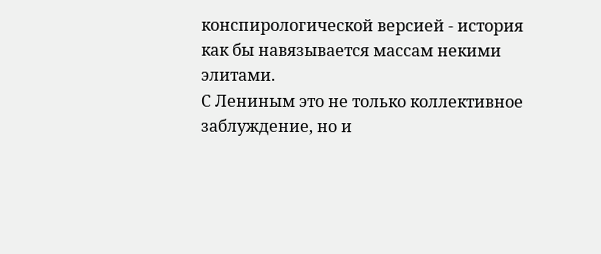конспирологической версией - история как бы навязывается массам некими элитами.
С Лениным это не только коллективное заблуждение, но и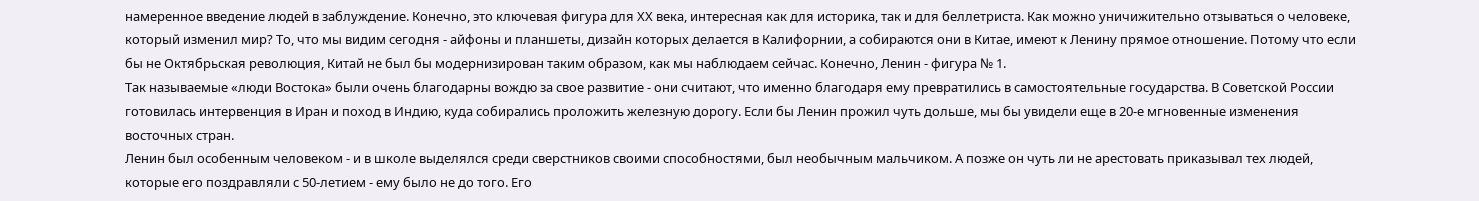намеренное введение людей в заблуждение. Конечно, это ключевая фигура для ХХ века, интересная как для историка, так и для беллетриста. Как можно уничижительно отзываться о человеке, который изменил мир? То, что мы видим сегодня - айфоны и планшеты, дизайн которых делается в Калифорнии, а собираются они в Китае, имеют к Ленину прямое отношение. Потому что если бы не Октябрьская революция, Китай не был бы модернизирован таким образом, как мы наблюдаем сейчас. Конечно, Ленин - фигура № 1.
Так называемые «люди Востока» были очень благодарны вождю за свое развитие - они считают, что именно благодаря ему превратились в самостоятельные государства. В Советской России готовилась интервенция в Иран и поход в Индию, куда собирались проложить железную дорогу. Если бы Ленин прожил чуть дольше, мы бы увидели еще в 20-е мгновенные изменения восточных стран.
Ленин был особенным человеком - и в школе выделялся среди сверстников своими способностями, был необычным мальчиком. А позже он чуть ли не арестовать приказывал тех людей, которые его поздравляли с 50-летием - ему было не до того. Его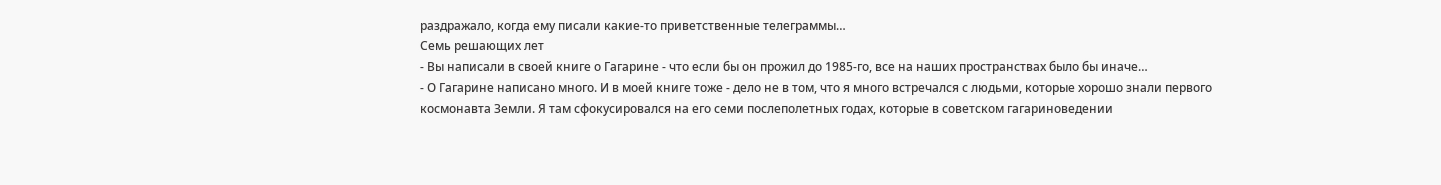раздражало, когда ему писали какие-то приветственные телеграммы…
Семь решающих лет
- Вы написали в своей книге о Гагарине - что если бы он прожил до 1985-го, все на наших пространствах было бы иначе…
- О Гагарине написано много. И в моей книге тоже - дело не в том, что я много встречался с людьми, которые хорошо знали первого космонавта Земли. Я там сфокусировался на его семи послеполетных годах, которые в советском гагариноведении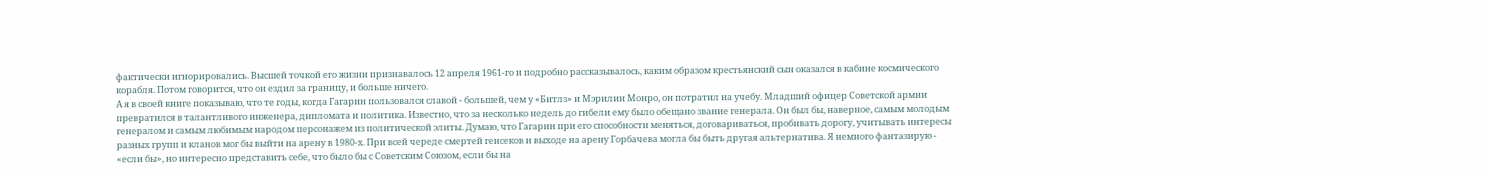фактически игнорировались. Высшей точкой его жизни признавалось 12 апреля 1961-го и подробно рассказывалось, каким образом крестьянский сын оказался в кабине космического корабля. Потом говорится, что он ездил за границу, и больше ничего.
А я в своей книге показываю, что те годы, когда Гагарин пользовался славой - большей, чем у «Битлз» и Мэрилин Монро, он потратил на учебу. Младший офицер Советской армии превратился в талантливого инженера, дипломата и политика. Известно, что за несколько недель до гибели ему было обещано звание генерала. Он был бы, наверное, самым молодым генералом и самым любимым народом персонажем из политической элиты. Думаю, что Гагарин при его способности меняться, договариваться, пробивать дорогу, учитывать интересы разных групп и кланов мог бы выйти на арену в 1980-х. При всей череде смертей генсеков и выходе на арену Горбачева могла бы быть другая альтернатива. Я немного фантазирую - «если бы», но интересно представить себе, что было бы с Советским Союзом, если бы на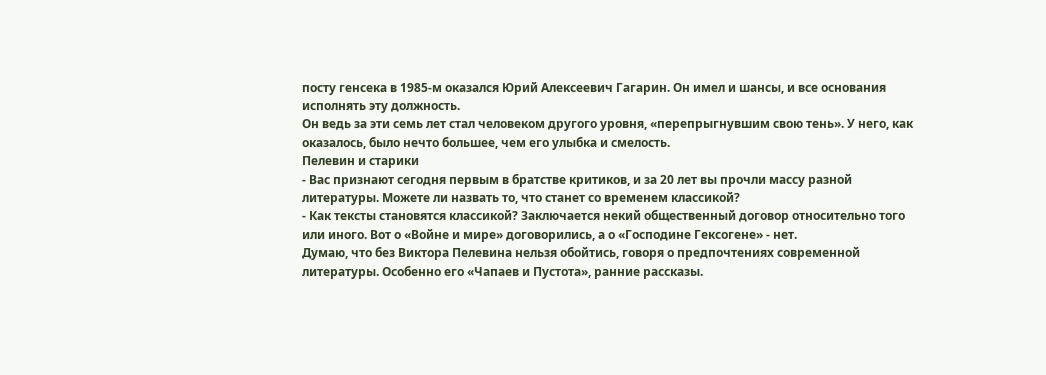посту генсека в 1985-м оказался Юрий Алексеевич Гагарин. Он имел и шансы, и все основания исполнять эту должность.
Он ведь за эти семь лет стал человеком другого уровня, «перепрыгнувшим свою тень». У него, как оказалось, было нечто большее, чем его улыбка и смелость.
Пелевин и старики
- Вас признают сегодня первым в братстве критиков, и за 20 лет вы прочли массу разной литературы. Можете ли назвать то, что станет со временем классикой?
- Как тексты становятся классикой? Заключается некий общественный договор относительно того или иного. Вот о «Войне и мире» договорились, а о «Господине Гексогене» - нет.
Думаю, что без Виктора Пелевина нельзя обойтись, говоря о предпочтениях современной литературы. Особенно его «Чапаев и Пустота», ранние рассказы.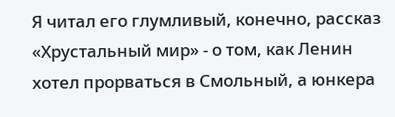Я читал его глумливый, конечно, рассказ «Хрустальный мир» - о том, как Ленин хотел прорваться в Смольный, а юнкера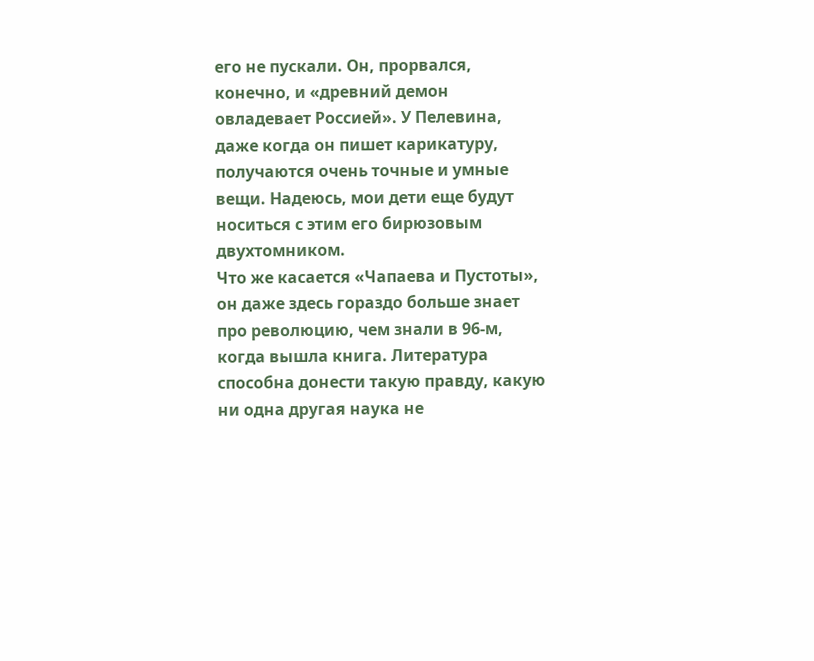его не пускали. Он, прорвался, конечно, и «древний демон овладевает Россией». У Пелевина, даже когда он пишет карикатуру, получаются очень точные и умные вещи. Надеюсь, мои дети еще будут носиться с этим его бирюзовым двухтомником.
Что же касается «Чапаева и Пустоты», он даже здесь гораздо больше знает про революцию, чем знали в 96-м, когда вышла книга. Литература способна донести такую правду, какую ни одна другая наука не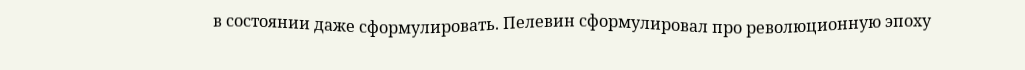в состоянии даже сформулировать. Пелевин сформулировал про революционную эпоху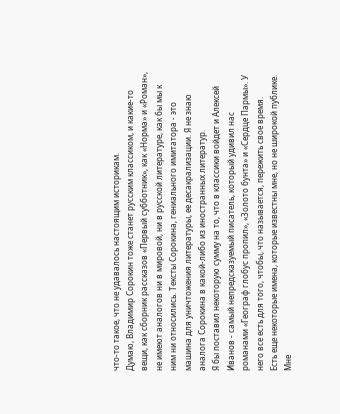что-то такое, что не удавалось настоящим историкам.
Думаю, Владимир Сорокин тоже станет русским классиком, и какие-то вещи, как сборник рассказов «Первый субботник», как «Норма» и «Роман», не имеют аналогов ни в мировой, ни в русской литературе, как бы мы к ним ни относились. Тексты Сорокина, гениального имитатора - это машина для уничтожения литературы, ее десакрализации. Я не знаю аналога Сорокина в какой-либо из иностранных литератур.
Я бы поставил некоторую сумму на то, что в классики войдет и Алексей Иванов - самый непредсказуемый писатель, который удивил нас романами «Географ глобус пропил», «Золото бунта» и «Сердце Пармы». У него все есть для того, чтобы, что называется, пережить свое время.
Есть еще некоторые имена, которые известны мне, но не широкой публике. Мне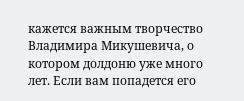кажется важным творчество Владимира Микушевича, о котором долдоню уже много лет. Если вам попадется его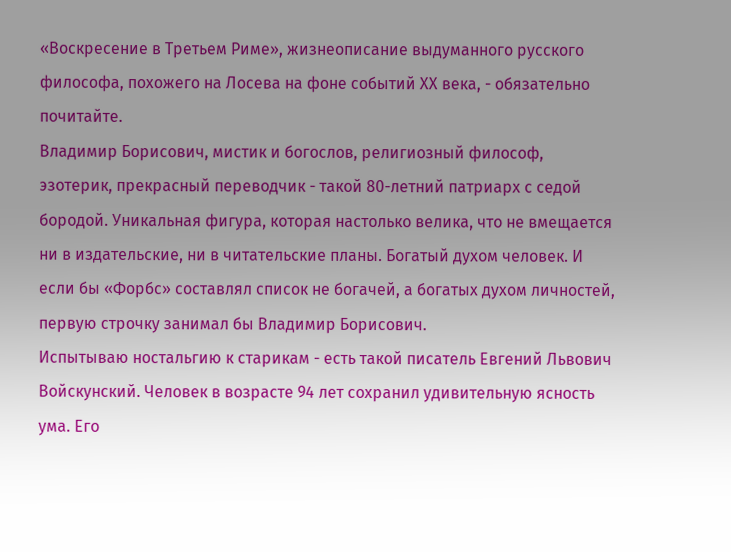«Воскресение в Третьем Риме», жизнеописание выдуманного русского философа, похожего на Лосева на фоне событий ХХ века, - обязательно почитайте.
Владимир Борисович, мистик и богослов, религиозный философ, эзотерик, прекрасный переводчик - такой 80-летний патриарх с седой бородой. Уникальная фигура, которая настолько велика, что не вмещается ни в издательские, ни в читательские планы. Богатый духом человек. И если бы «Форбс» составлял список не богачей, а богатых духом личностей, первую строчку занимал бы Владимир Борисович.
Испытываю ностальгию к старикам - есть такой писатель Евгений Львович Войскунский. Человек в возрасте 94 лет сохранил удивительную ясность ума. Его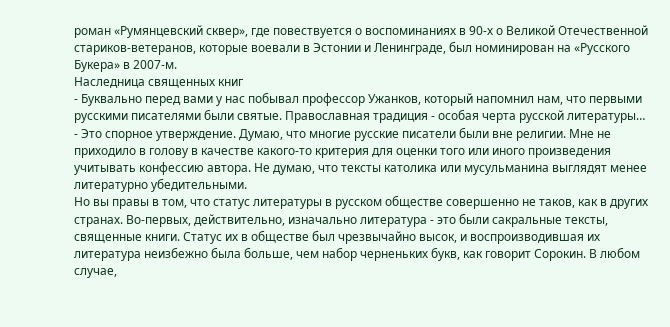роман «Румянцевский сквер», где повествуется о воспоминаниях в 90-х о Великой Отечественной стариков-ветеранов, которые воевали в Эстонии и Ленинграде, был номинирован на «Русского Букера» в 2007-м.
Наследница священных книг
- Буквально перед вами у нас побывал профессор Ужанков, который напомнил нам, что первыми русскими писателями были святые. Православная традиция - особая черта русской литературы…
- Это спорное утверждение. Думаю, что многие русские писатели были вне религии. Мне не приходило в голову в качестве какого-то критерия для оценки того или иного произведения учитывать конфессию автора. Не думаю, что тексты католика или мусульманина выглядят менее литературно убедительными.
Но вы правы в том, что статус литературы в русском обществе совершенно не таков, как в других странах. Во-первых, действительно, изначально литература - это были сакральные тексты, священные книги. Статус их в обществе был чрезвычайно высок, и воспроизводившая их литература неизбежно была больше, чем набор черненьких букв, как говорит Сорокин. В любом случае,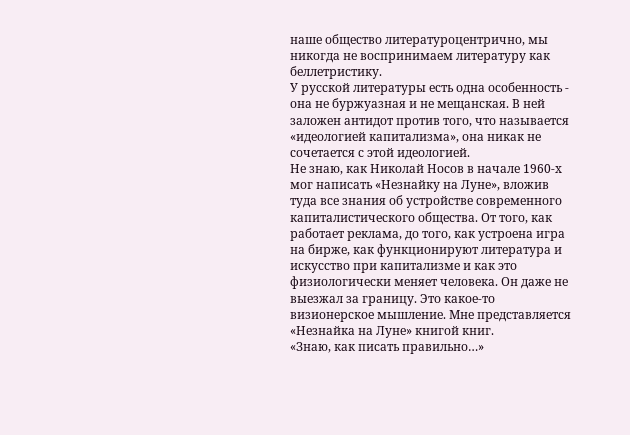наше общество литературоцентрично, мы никогда не воспринимаем литературу как беллетристику.
У русской литературы есть одна особенность - она не буржуазная и не мещанская. В ней заложен антидот против того, что называется «идеологией капитализма», она никак не сочетается с этой идеологией.
Не знаю, как Николай Носов в начале 1960-х мог написать «Незнайку на Луне», вложив туда все знания об устройстве современного капиталистического общества. От того, как работает реклама, до того, как устроена игра на бирже, как функционируют литература и искусство при капитализме и как это физиологически меняет человека. Он даже не выезжал за границу. Это какое-то визионерское мышление. Мне представляется «Незнайка на Луне» книгой книг.
«Знаю, как писать правильно…»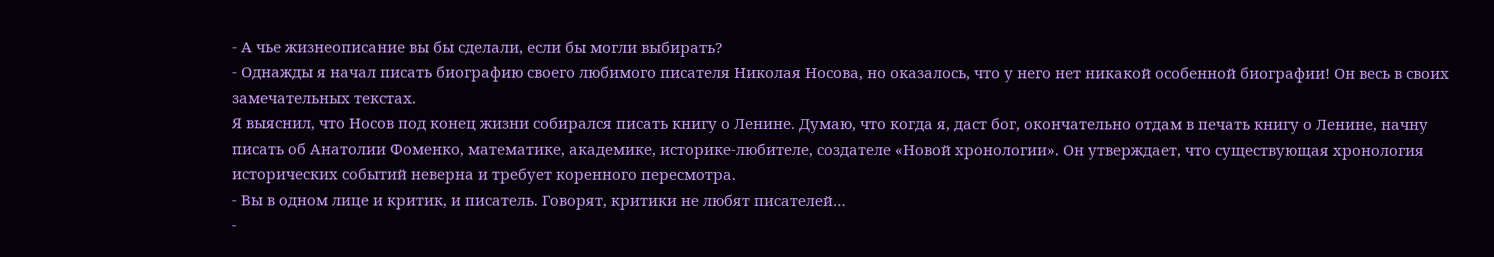- А чье жизнеописание вы бы сделали, если бы могли выбирать?
- Однажды я начал писать биографию своего любимого писателя Николая Носова, но оказалось, что у него нет никакой особенной биографии! Он весь в своих замечательных текстах.
Я выяснил, что Носов под конец жизни собирался писать книгу о Ленине. Думаю, что когда я, даст бог, окончательно отдам в печать книгу о Ленине, начну писать об Анатолии Фоменко, математике, академике, историке-любителе, создателе «Новой хронологии». Он утверждает, что существующая хронология исторических событий неверна и требует коренного пересмотра.
- Вы в одном лице и критик, и писатель. Говорят, критики не любят писателей…
-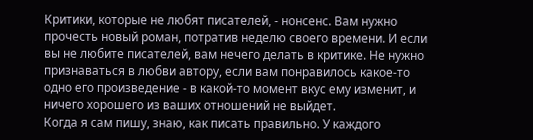Критики, которые не любят писателей, - нонсенс. Вам нужно прочесть новый роман, потратив неделю своего времени. И если вы не любите писателей, вам нечего делать в критике. Не нужно признаваться в любви автору, если вам понравилось какое-то одно его произведение - в какой-то момент вкус ему изменит, и ничего хорошего из ваших отношений не выйдет.
Когда я сам пишу, знаю, как писать правильно. У каждого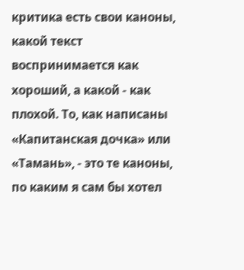критика есть свои каноны, какой текст воспринимается как хороший, а какой - как плохой. То, как написаны «Капитанская дочка» или «Тамань», - это те каноны, по каким я сам бы хотел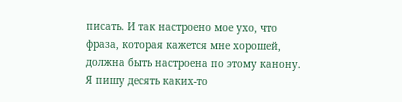писать. И так настроено мое ухо, что фраза, которая кажется мне хорошей, должна быть настроена по этому канону.
Я пишу десять каких-то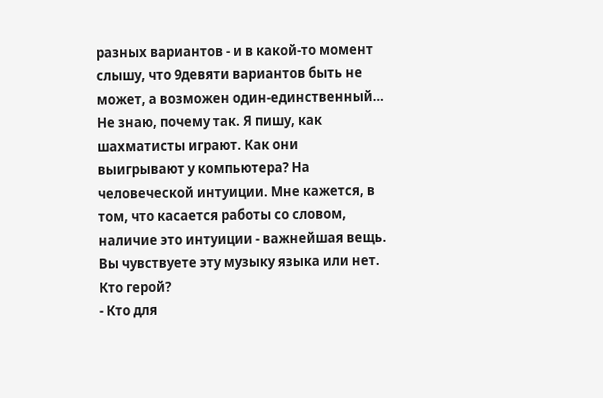разных вариантов - и в какой-то момент слышу, что 9девяти вариантов быть не может, а возможен один-единственный… Не знаю, почему так. Я пишу, как шахматисты играют. Как они выигрывают у компьютера? На человеческой интуиции. Мне кажется, в том, что касается работы со словом, наличие это интуиции - важнейшая вещь. Вы чувствуете эту музыку языка или нет.
Кто герой?
- Кто для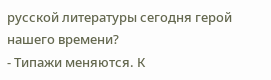русской литературы сегодня герой нашего времени?
- Типажи меняются. К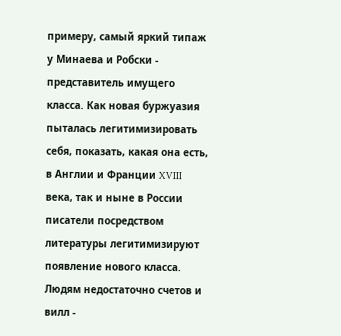примеру, самый яркий типаж у Минаева и Робски - представитель имущего класса. Как новая буржуазия пыталась легитимизировать себя, показать, какая она есть, в Англии и Франции XVIII века, так и ныне в России писатели посредством литературы легитимизируют появление нового класса. Людям недостаточно счетов и вилл -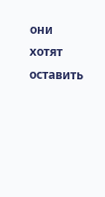они хотят оставить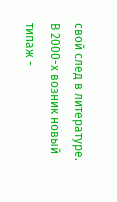свой след в литературе.
В 2000-х возник новый типаж -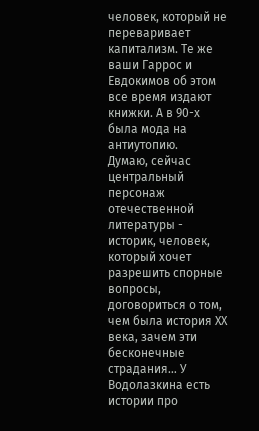человек, который не переваривает капитализм. Те же ваши Гаррос и Евдокимов об этом все время издают книжки. А в 90-х была мода на антиутопию.
Думаю, сейчас центральный персонаж отечественной литературы - историк, человек, который хочет разрешить спорные вопросы, договориться о том, чем была история ХХ века, зачем эти бесконечные страдания… У Водолазкина есть истории про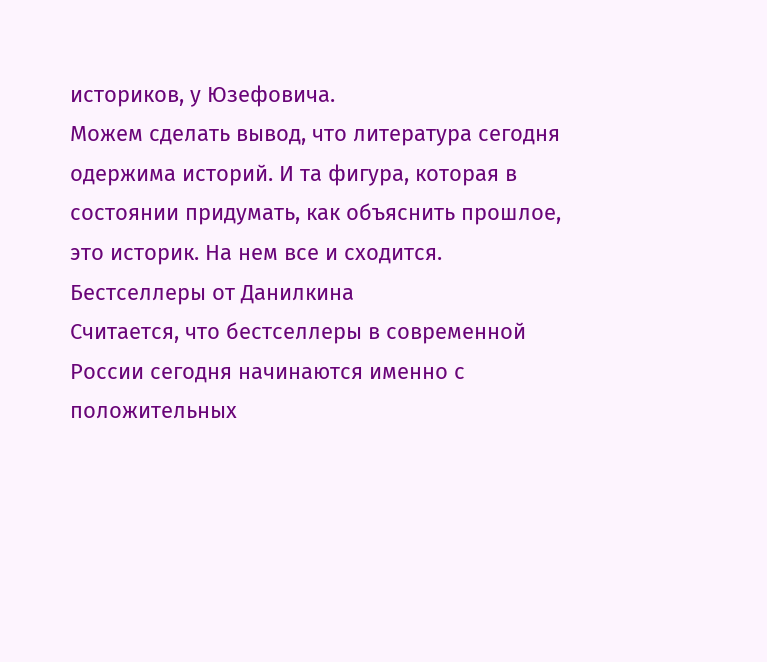историков, у Юзефовича.
Можем сделать вывод, что литература сегодня одержима историй. И та фигура, которая в состоянии придумать, как объяснить прошлое, это историк. На нем все и сходится.
Бестселлеры от Данилкина
Считается, что бестселлеры в современной России сегодня начинаются именно с положительных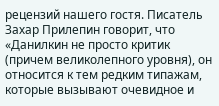рецензий нашего гостя. Писатель Захар Прилепин говорит, что «Данилкин не просто критик (причем великолепного уровня), он относится к тем редким типажам, которые вызывают очевидное и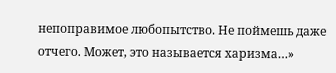непоправимое любопытство. Не поймешь даже отчего. Может, это называется харизма…»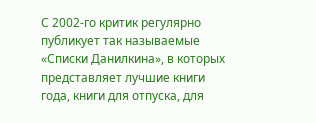С 2002-го критик регулярно публикует так называемые «Списки Данилкина», в которых представляет лучшие книги года, книги для отпуска, для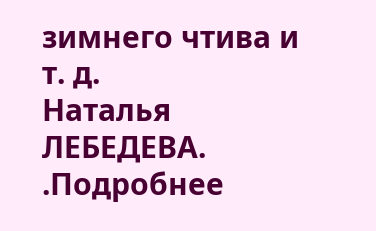зимнего чтива и т. д.
Наталья ЛЕБЕДЕВА.
.Подробнее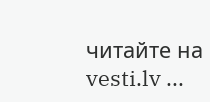читайте на vesti.lv ...